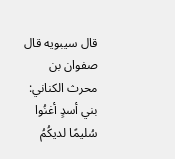قال سيبويه قال صفوان بن محرث الكناني:
بني أسدٍ أغنُوا سُليمًا لديكُمُ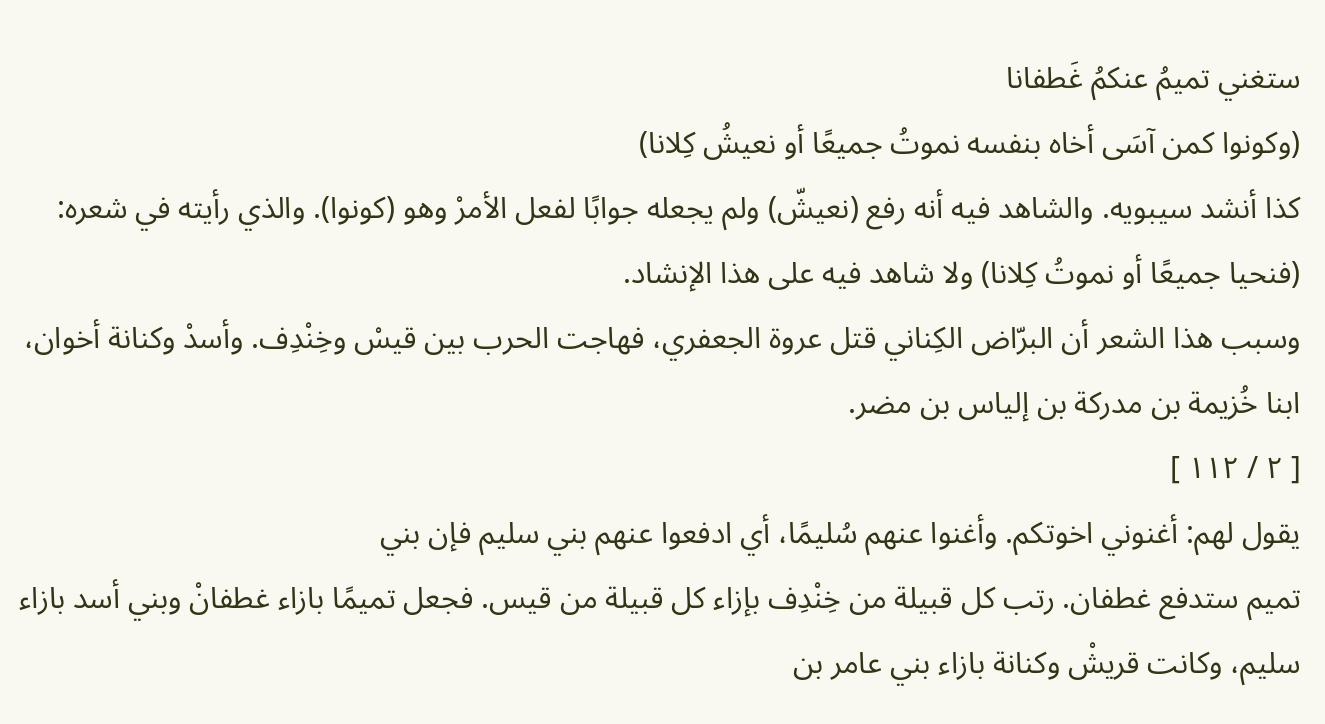ستغني تميمُ عنكمُ غَطفانا
(وكونوا كمن آسَى أخاه بنفسه نموتُ جميعًا أو نعيشُ كِلانا)
كذا أنشد سيبويه. والشاهد فيه أنه رفع (نعيشّ) ولم يجعله جوابًا لفعل الأمرْ وهو (كونوا). والذي رأيته في شعره: (فنحيا جميعًا أو نموتُ كِلانا) ولا شاهد فيه على هذا الإنشاد.
وسبب هذا الشعر أن البرّاض الكِناني قتل عروة الجعفري، فهاجت الحرب بين قيسْ وخِنْدِف. وأسدْ وكنانة أخوان، ابنا خُزيمة بن مدركة بن إلياس بن مضر.
[ ٢ / ١١٢ ]
يقول لهم: أغنوني اخوتكم. وأغنوا عنهم سُليمًا، أي ادفعوا عنهم بني سليم فإن بني
تميم ستدفع غطفان. رتب كل قبيلة من خِنْدِف بإزاء كل قبيلة من قيس. فجعل تميمًا بازاء غطفانْ وبني أسد بازاء سليم، وكانت قريشْ وكنانة بازاء بني عامر بن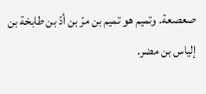صعصعة. وتميم هو تميم بن مرّ بن أدّ بن طابخة بن إلياس بن مضر.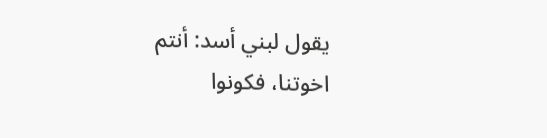يقول لبني أسد: أنتم اخوتنا، فكونوا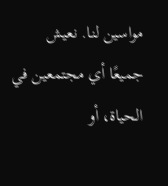مواسين لنا. نعيش جميعًا أي مجتمعين في الحياة، أو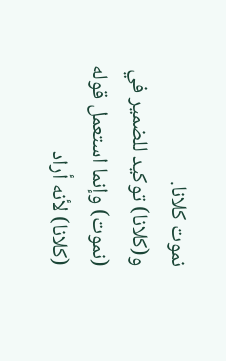نموت كلانا.
و(كلانا) توكيد للضمير في (نموت) وإنما استعمل قوله (كلانا) لأنه أراد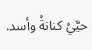حيَّيْ كنانةْ وأسد.